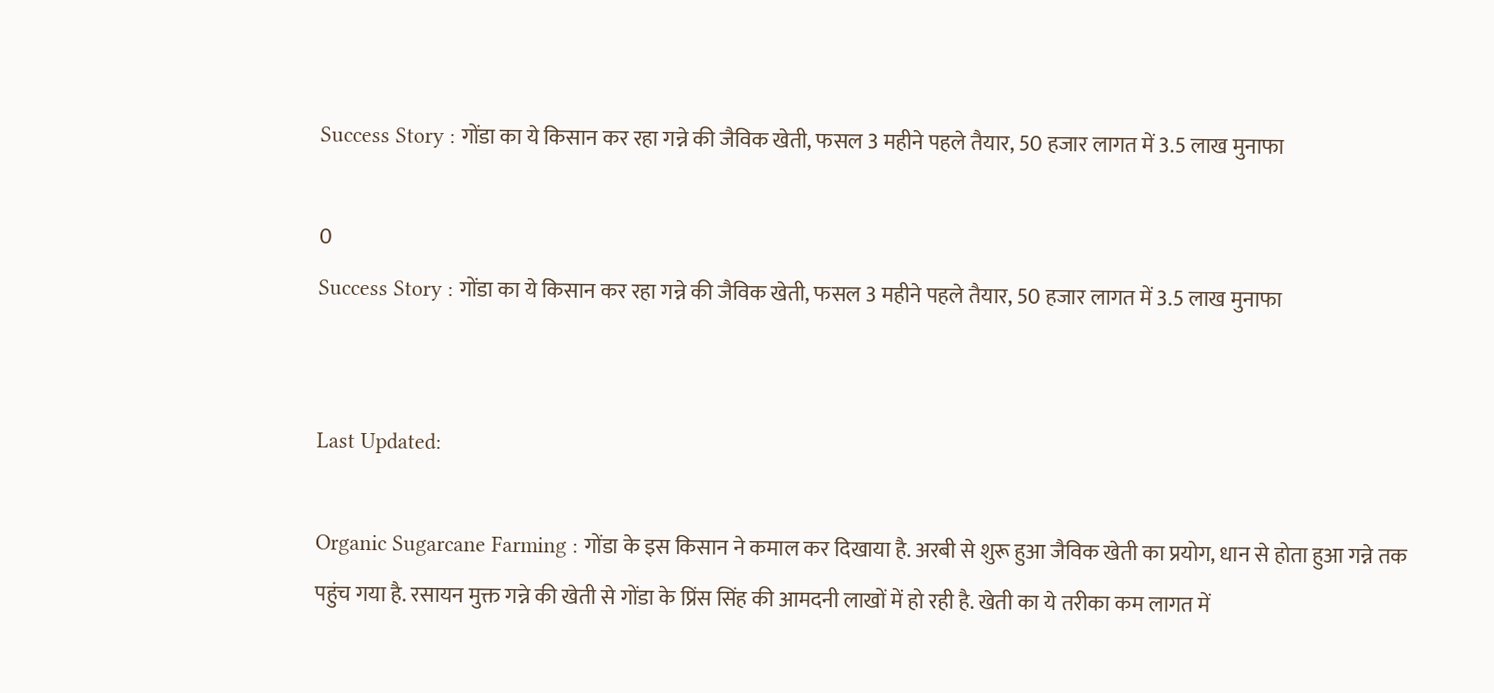Success Story : गोंडा का ये किसान कर रहा गन्ने की जैविक खेती, फसल 3 महीने पहले तैयार, 50 हजार लागत में 3.5 लाख मुनाफा

0
Success Story : गोंडा का ये किसान कर रहा गन्ने की जैविक खेती, फसल 3 महीने पहले तैयार, 50 हजार लागत में 3.5 लाख मुनाफा


Last Updated:

Organic Sugarcane Farming : गोंडा के इस किसान ने कमाल कर दिखाया है. अरबी से शुरू हुआ जैविक खेती का प्रयोग, धान से होता हुआ गन्ने तक पहुंच गया है. रसायन मुक्त गन्ने की खेती से गोंडा के प्रिंस सिंह की आमदनी लाखों में हो रही है. खेती का ये तरीका कम लागत में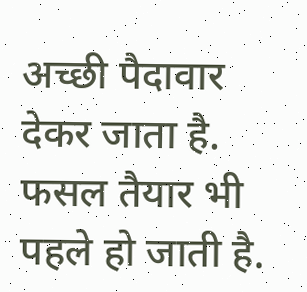अच्छी पैदावार देकर जाता है. फसल तैयार भी पहले हो जाती है.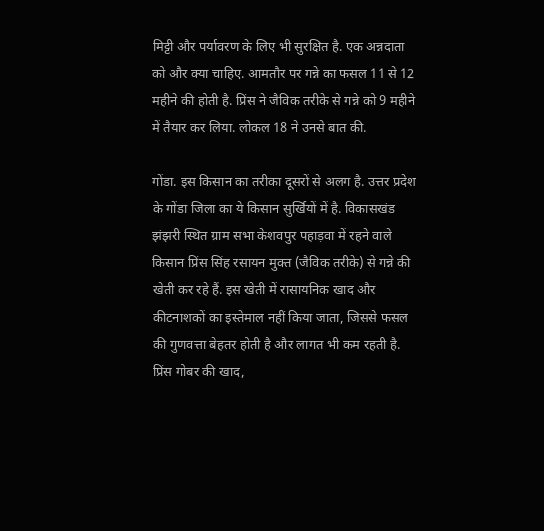मिट्टी और पर्यावरण के लिए भी सुरक्षित है. एक अन्नदाता को और क्या चाहिए. आमतौर पर गन्ने का फसल 11 से 12 महीने की होती है. प्रिंस ने जैविक तरीके से गन्ने को 9 महीने में तैयार कर लिया. लोकल 18 ने उनसे बात की.

गोंडा. इस किसान का तरीका दूसरों से अलग है. उत्तर प्रदेश के गोंडा जिला का ये किसान सुर्खियों में है. विकासखंड झंझरी स्थित ग्राम सभा केशवपुर पहाड़वा में रहने वाले किसान प्रिंस सिंह रसायन मुक्त (जैविक तरीके) से गन्ने की खेती कर रहे हैं. इस खेती में रासायनिक खाद और कीटनाशकों का इस्तेमाल नहीं किया जाता, जिससे फसल की गुणवत्ता बेहतर होती है और लागत भी कम रहती है. प्रिंस गोबर की खाद,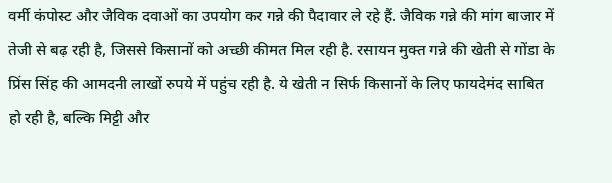वर्मी कंपोस्ट और जैविक दवाओं का उपयोग कर गन्ने की पैदावार ले रहे हैं. जैविक गन्ने की मांग बाजार में तेजी से बढ़ रही है, जिससे किसानों को अच्छी कीमत मिल रही है. रसायन मुक्त गन्ने की खेती से गोंडा के प्रिंस सिंह की आमदनी लाखों रुपये में पहुंच रही है. ये खेती न सिर्फ किसानों के लिए फायदेमंद साबित हो रही है, बल्कि मिट्टी और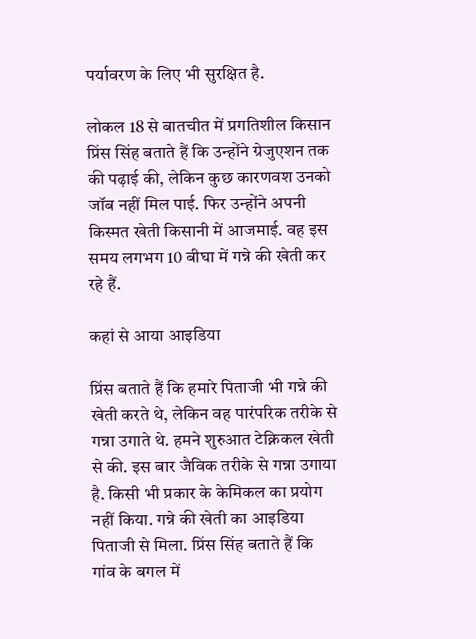पर्यावरण के लिए भी सुरक्षित है.

लोकल 18 से बातचीत में प्रगतिशील किसान प्रिंस सिंह बताते हैं कि उन्होंने ग्रेजुएशन तक की पढ़ाई की, लेकिन कुछ कारणवश उनको जॉब नहीं मिल पाई. फिर उन्होंने अपनी किस्मत खेती किसानी में आजमाई. वह इस समय लगभग 10 बीघा में गन्ने की खेती कर रहे हैं.

कहां से आया आइडिया

प्रिंस बताते हैं कि हमारे पिताजी भी गन्ने की खेती करते थे, लेकिन वह पारंपरिक तरीके से गन्ना उगाते थे. हमने शुरुआत टेक्निकल खेती से की. इस बार जैविक तरीके से गन्ना उगाया है. किसी भी प्रकार के केमिकल का प्रयोग नहीं किया. गन्ने की खेती का आइडिया पिताजी से मिला. प्रिंस सिंह बताते हैं कि गांव के बगल में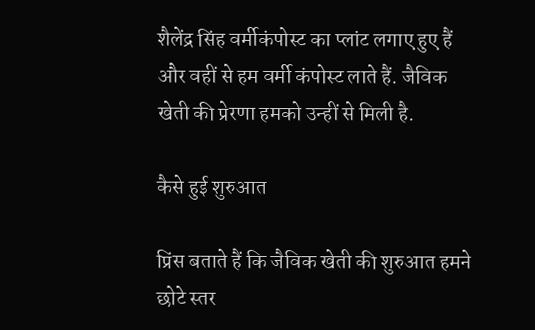शैलेंद्र सिंह वर्मीकंपोस्ट का प्लांट लगाए हुए हैं और वहीं से हम वर्मी कंपोस्ट लाते हैं. जैविक खेती की प्रेरणा हमको उन्हीं से मिली है.

कैसे हुई शुरुआत

प्रिंस बताते हैं कि जैविक खेती की शुरुआत हमने छोटे स्तर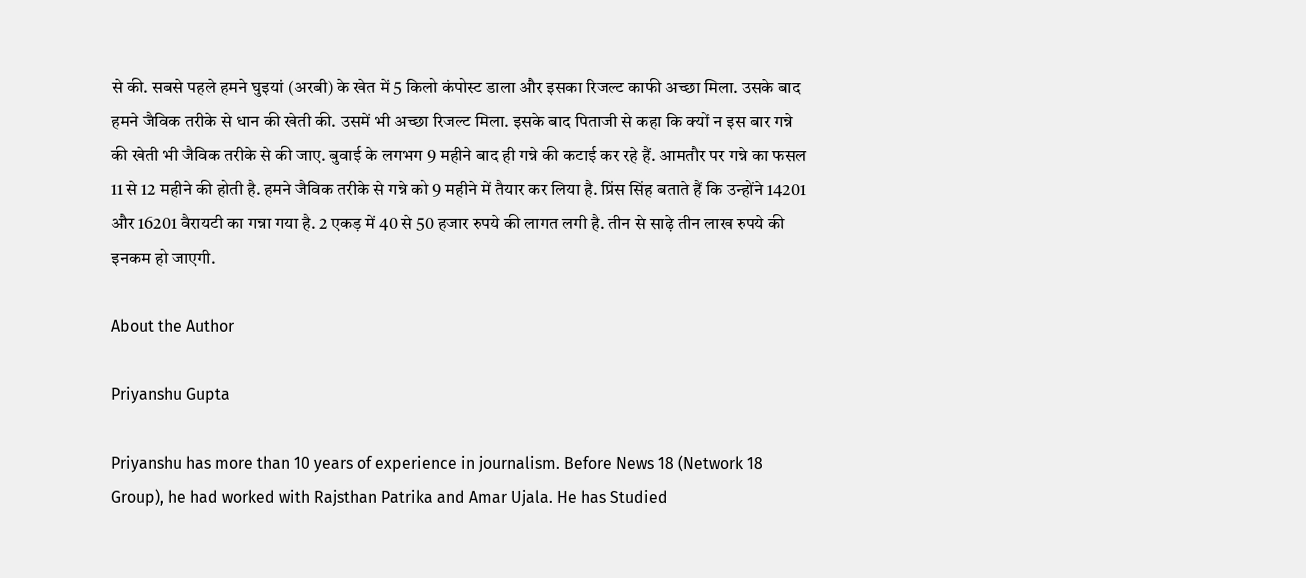से की. सबसे पहले हमने घुइयां (अरबी) के खेत में 5 किलो कंपोस्ट डाला और इसका रिजल्ट काफी अच्छा मिला. उसके बाद हमने जैविक तरीके से धान की खेती की. उसमें भी अच्छा रिजल्ट मिला. इसके बाद पिताजी से कहा कि क्यों न इस बार गन्ने की खेती भी जैविक तरीके से की जाए. बुवाई के लगभग 9 महीने बाद ही गन्ने की कटाई कर रहे हैं. आमतौर पर गन्ने का फसल 11 से 12 महीने की होती है. हमने जैविक तरीके से गन्ने को 9 महीने में तैयार कर लिया है. प्रिंस सिंह बताते हैं कि उन्होंने 14201 और 16201 वैरायटी का गन्ना गया है. 2 एकड़ में 40 से 50 हजार रुपये की लागत लगी है. तीन से साढ़े तीन लाख रुपये की इनकम हो जाएगी.

About the Author

Priyanshu Gupta

Priyanshu has more than 10 years of experience in journalism. Before News 18 (Network 18 Group), he had worked with Rajsthan Patrika and Amar Ujala. He has Studied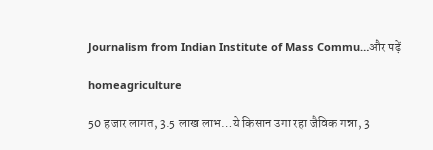Journalism from Indian Institute of Mass Commu…और पढ़ें

homeagriculture

50 हजार लागत, 3.5 लाख लाभ…ये किसान उगा रहा जैविक गन्ना, 3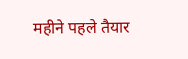महीने पहले तैयार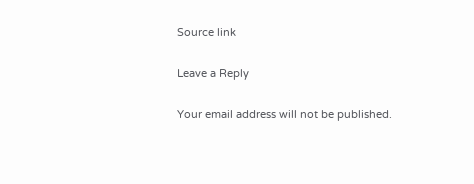Source link

Leave a Reply

Your email address will not be published.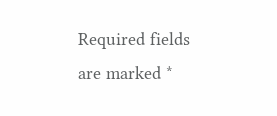Required fields are marked *